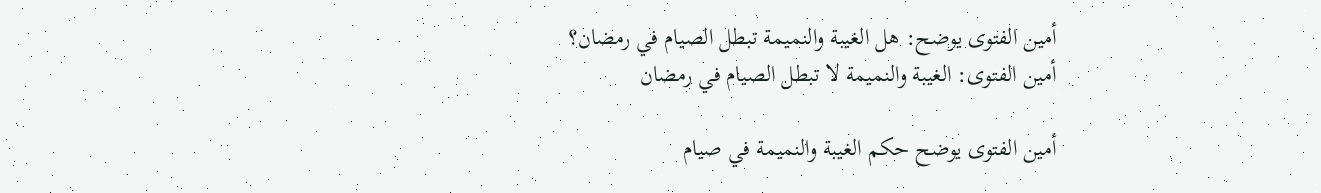أمين الفتوى يوضح: هل الغيبة والنميمة تبطل الصيام في رمضان؟
أمين الفتوى: الغيبة والنميمة لا تبطل الصيام في رمضان

أمين الفتوى يوضح حكم الغيبة والنميمة في صيام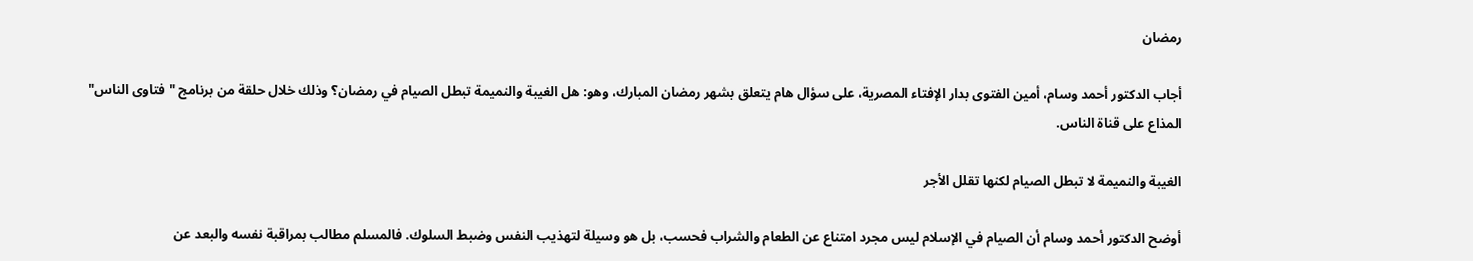رمضان

أجاب الدكتور أحمد وسام، أمين الفتوى بدار الإفتاء المصرية، على سؤال هام يتعلق بشهر رمضان المبارك، وهو: هل الغيبة والنميمة تبطل الصيام في رمضان؟ وذلك خلال حلقة من برنامج "فتاوى الناس" المذاع على قناة الناس.

الغيبة والنميمة لا تبطل الصيام لكنها تقلل الأجر

أوضح الدكتور أحمد وسام أن الصيام في الإسلام ليس مجرد امتناع عن الطعام والشراب فحسب، بل هو وسيلة لتهذيب النفس وضبط السلوك. فالمسلم مطالب بمراقبة نفسه والبعد عن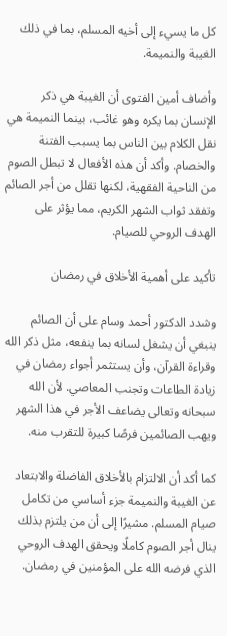كل ما يسيء إلى أخيه المسلم، بما في ذلك الغيبة والنميمة.

وأضاف أمين الفتوى أن الغيبة هي ذكر الإنسان بما يكره وهو غائب، بينما النميمة هي نقل الكلام بين الناس بما يسبب الفتنة والخصام. وأكد أن هذه الأفعال لا تبطل الصوم من الناحية الفقهية، لكنها تقلل من أجر الصائم وتفقد ثواب الشهر الكريم، مما يؤثر على الهدف الروحي للصيام.

تأكيد على أهمية الأخلاق في رمضان

وشدد الدكتور أحمد وسام على أن الصائم ينبغي أن يشغل لسانه بما ينفعه، مثل ذكر الله وقراءة القرآن، وأن يستثمر أجواء رمضان في زيادة الطاعات وتجنب المعاصي. لأن الله سبحانه وتعالى يضاعف الأجر في هذا الشهر ويهب الصائمين فرصًا كبيرة للتقرب منه.

كما أكد أن الالتزام بالأخلاق الفاضلة والابتعاد عن الغيبة والنميمة جزء أساسي من تكامل صيام المسلم. مشيرًا إلى أن من يلتزم بذلك ينال أجر الصوم كاملًا ويحقق الهدف الروحي الذي فرضه الله على المؤمنين في رمضان.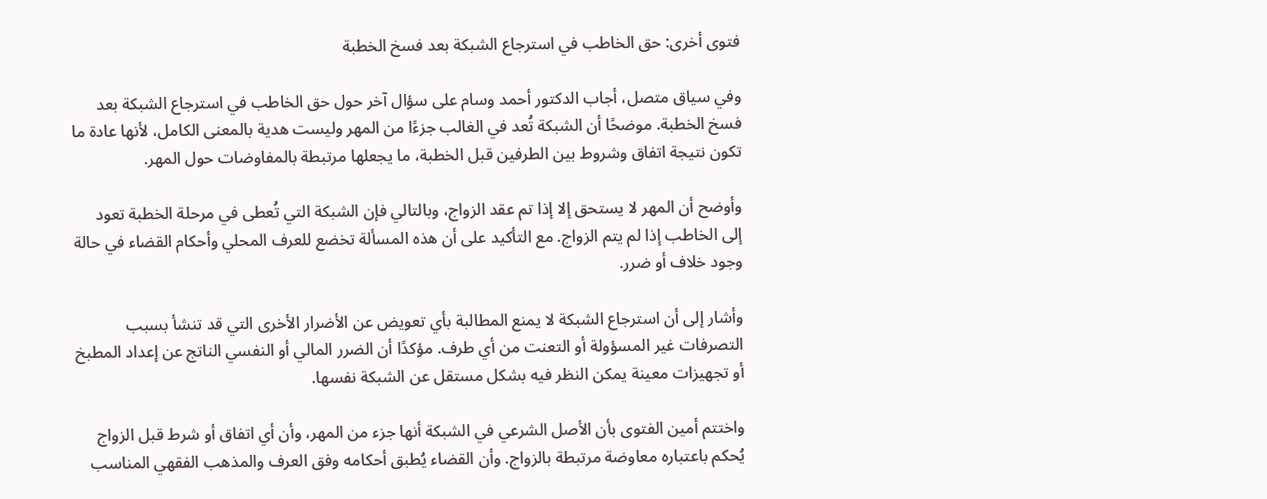فتوى أخرى: حق الخاطب في استرجاع الشبكة بعد فسخ الخطبة

وفي سياق متصل، أجاب الدكتور أحمد وسام على سؤال آخر حول حق الخاطب في استرجاع الشبكة بعد فسخ الخطبة. موضحًا أن الشبكة تُعد في الغالب جزءًا من المهر وليست هدية بالمعنى الكامل، لأنها عادة ما تكون نتيجة اتفاق وشروط بين الطرفين قبل الخطبة، ما يجعلها مرتبطة بالمفاوضات حول المهر.

وأوضح أن المهر لا يستحق إلا إذا تم عقد الزواج، وبالتالي فإن الشبكة التي تُعطى في مرحلة الخطبة تعود إلى الخاطب إذا لم يتم الزواج. مع التأكيد على أن هذه المسألة تخضع للعرف المحلي وأحكام القضاء في حالة وجود خلاف أو ضرر.

وأشار إلى أن استرجاع الشبكة لا يمنع المطالبة بأي تعويض عن الأضرار الأخرى التي قد تنشأ بسبب التصرفات غير المسؤولة أو التعنت من أي طرف. مؤكدًا أن الضرر المالي أو النفسي الناتج عن إعداد المطبخ أو تجهيزات معينة يمكن النظر فيه بشكل مستقل عن الشبكة نفسها.

واختتم أمين الفتوى بأن الأصل الشرعي في الشبكة أنها جزء من المهر، وأن أي اتفاق أو شرط قبل الزواج يُحكم باعتباره معاوضة مرتبطة بالزواج. وأن القضاء يُطبق أحكامه وفق العرف والمذهب الفقهي المناسب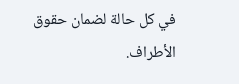في كل حالة لضمان حقوق الأطراف.